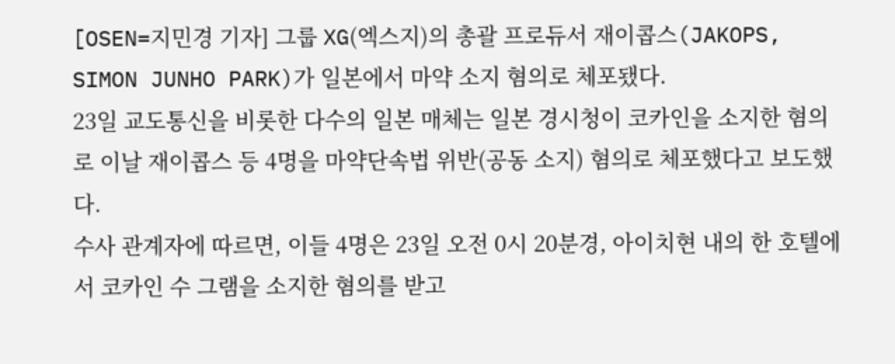[OSEN=지민경 기자] 그룹 XG(엑스지)의 총괄 프로듀서 재이콥스(JAKOPS, SIMON JUNHO PARK)가 일본에서 마약 소지 혐의로 체포됐다.
23일 교도통신을 비롯한 다수의 일본 매체는 일본 경시청이 코카인을 소지한 혐의로 이날 재이콥스 등 4명을 마약단속법 위반(공동 소지) 혐의로 체포했다고 보도했다.
수사 관계자에 따르면, 이들 4명은 23일 오전 0시 20분경, 아이치현 내의 한 호텔에서 코카인 수 그램을 소지한 혐의를 받고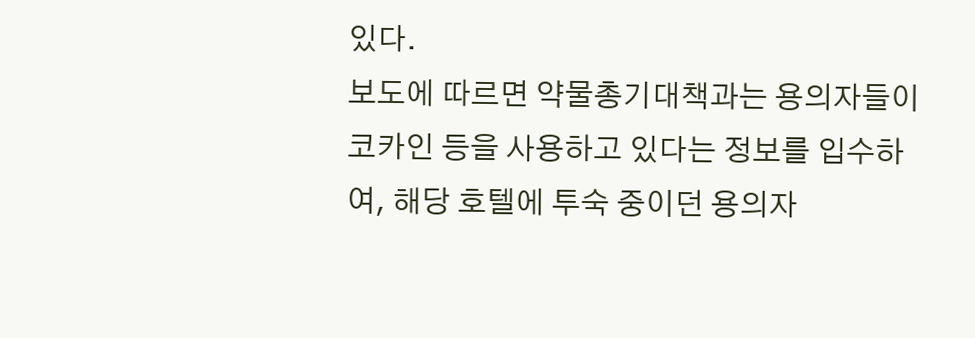있다.
보도에 따르면 약물총기대책과는 용의자들이 코카인 등을 사용하고 있다는 정보를 입수하여, 해당 호텔에 투숙 중이던 용의자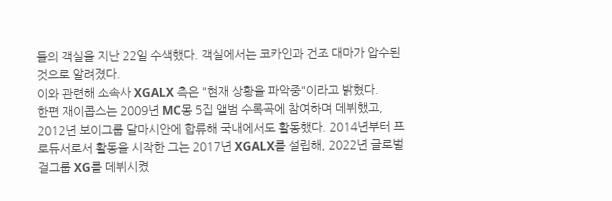들의 객실을 지난 22일 수색했다. 객실에서는 코카인과 건조 대마가 압수된 것으로 알려졌다.
이와 관련해 소속사 XGALX 측은 "현재 상황을 파악중"이라고 밝혔다.
한편 재이콥스는 2009년 MC몽 5집 앨범 수록곡에 참여하며 데뷔했고, 2012년 보이그룹 달마시안에 합류해 국내에서도 활동했다. 2014년부터 프로듀서로서 활동을 시작한 그는 2017년 XGALX를 설립해, 2022년 글로벌 걸그룹 XG를 데뷔시켰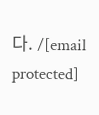다. /[email protected]